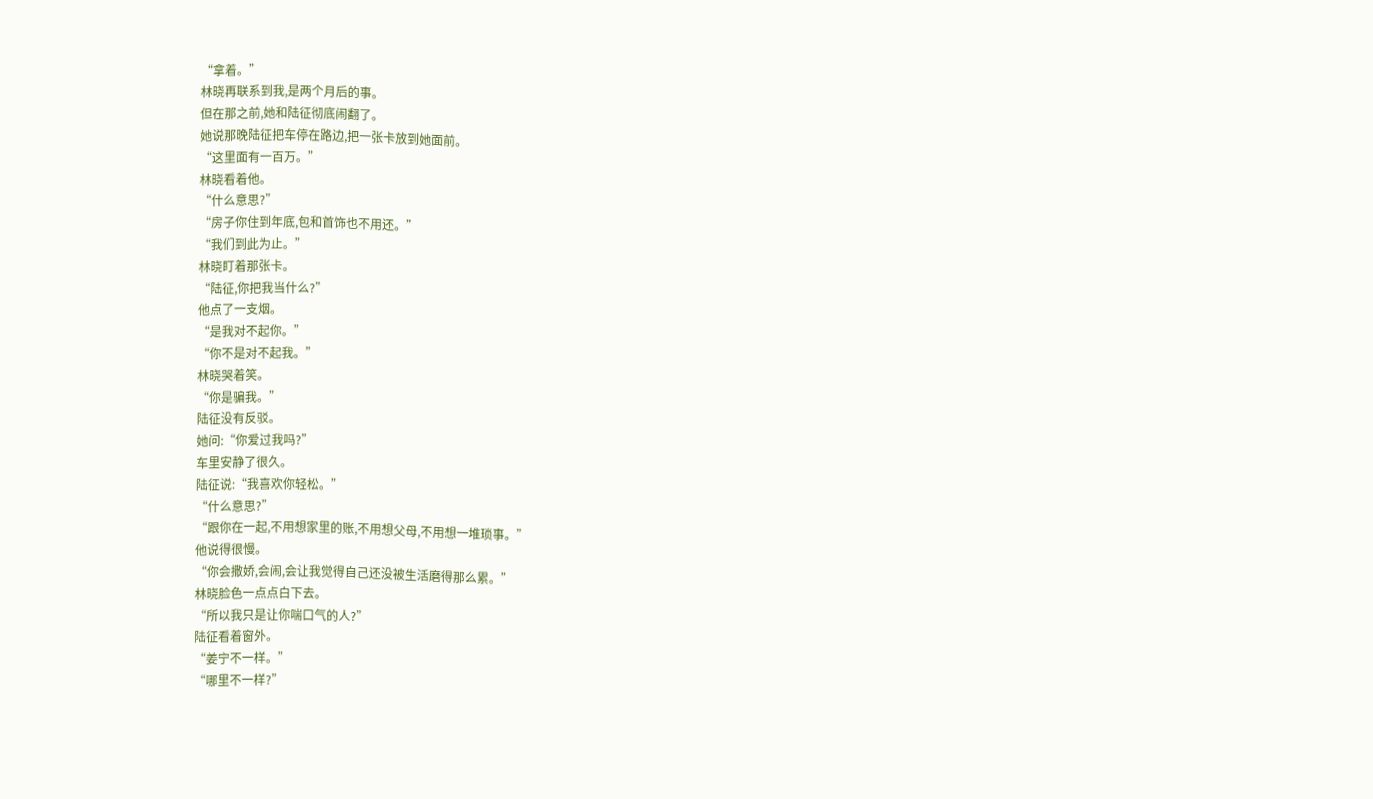“拿着。”
林晓再联系到我,是两个月后的事。
但在那之前,她和陆征彻底闹翻了。
她说那晚陆征把车停在路边,把一张卡放到她面前。
“这里面有一百万。”
林晓看着他。
“什么意思?”
“房子你住到年底,包和首饰也不用还。”
“我们到此为止。”
林晓盯着那张卡。
“陆征,你把我当什么?”
他点了一支烟。
“是我对不起你。”
“你不是对不起我。”
林晓哭着笑。
“你是骗我。”
陆征没有反驳。
她问:“你爱过我吗?”
车里安静了很久。
陆征说:“我喜欢你轻松。”
“什么意思?”
“跟你在一起,不用想家里的账,不用想父母,不用想一堆琐事。”
他说得很慢。
“你会撒娇,会闹,会让我觉得自己还没被生活磨得那么累。”
林晓脸色一点点白下去。
“所以我只是让你喘口气的人?”
陆征看着窗外。
“姜宁不一样。”
“哪里不一样?”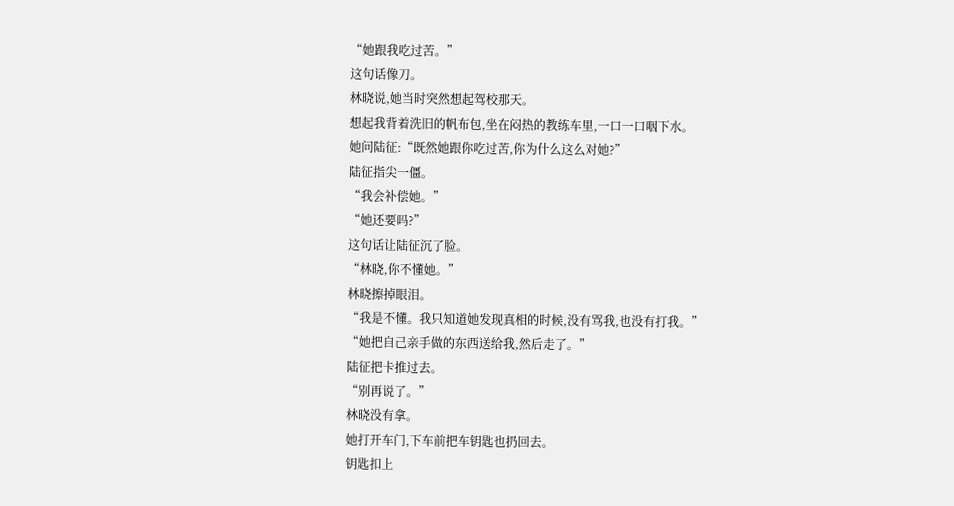“她跟我吃过苦。”
这句话像刀。
林晓说,她当时突然想起驾校那天。
想起我背着洗旧的帆布包,坐在闷热的教练车里,一口一口咽下水。
她问陆征:“既然她跟你吃过苦,你为什么这么对她?”
陆征指尖一僵。
“我会补偿她。”
“她还要吗?”
这句话让陆征沉了脸。
“林晓,你不懂她。”
林晓擦掉眼泪。
“我是不懂。我只知道她发现真相的时候,没有骂我,也没有打我。”
“她把自己亲手做的东西送给我,然后走了。”
陆征把卡推过去。
“别再说了。”
林晓没有拿。
她打开车门,下车前把车钥匙也扔回去。
钥匙扣上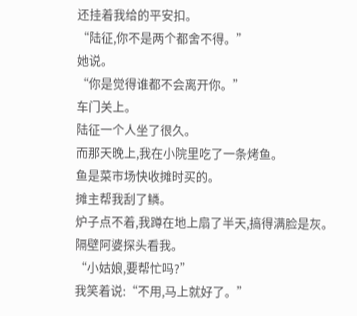还挂着我给的平安扣。
“陆征,你不是两个都舍不得。”
她说。
“你是觉得谁都不会离开你。”
车门关上。
陆征一个人坐了很久。
而那天晚上,我在小院里吃了一条烤鱼。
鱼是菜市场快收摊时买的。
摊主帮我刮了鳞。
炉子点不着,我蹲在地上扇了半天,搞得满脸是灰。
隔壁阿婆探头看我。
“小姑娘,要帮忙吗?”
我笑着说:“不用,马上就好了。”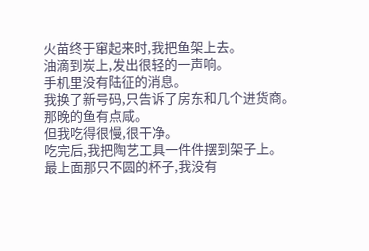火苗终于窜起来时,我把鱼架上去。
油滴到炭上,发出很轻的一声响。
手机里没有陆征的消息。
我换了新号码,只告诉了房东和几个进货商。
那晚的鱼有点咸。
但我吃得很慢,很干净。
吃完后,我把陶艺工具一件件摆到架子上。
最上面那只不圆的杯子,我没有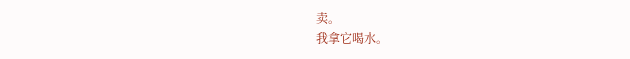卖。
我拿它喝水。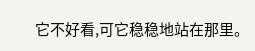它不好看,可它稳稳地站在那里。